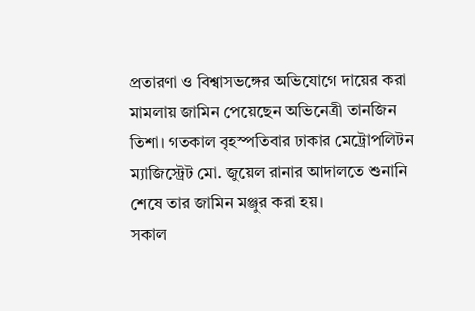প্রতারণা ও বিশ্বাসভঙ্গের অভিযোগে দায়ের করা মামলায় জামিন পেয়েছেন অভিনেত্রী তানজিন তিশা। গতকাল বৃহস্পতিবার ঢাকার মেট্রোপলিটন ম্যাজিস্ট্রেট মো. জুয়েল রানার আদালতে শুনানি শেষে তার জামিন মঞ্জুর করা হয়।
সকাল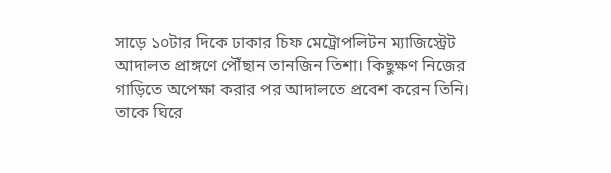সাড়ে ১০টার দিকে ঢাকার চিফ মেট্রোপলিটন ম্যাজিস্ট্রেট আদালত প্রাঙ্গণে পৌঁছান তানজিন তিশা। কিছুক্ষণ নিজের গাড়িতে অপেক্ষা করার পর আদালতে প্রবেশ করেন তিনি। তাকে ঘিরে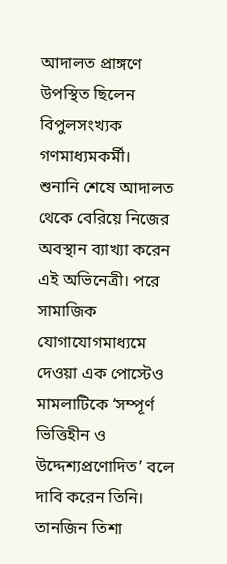আদালত প্রাঙ্গণে উপস্থিত ছিলেন বিপুলসংখ্যক গণমাধ্যমকর্মী।
শুনানি শেষে আদালত থেকে বেরিয়ে নিজের অবস্থান ব্যাখ্যা করেন এই অভিনেত্রী। পরে সামাজিক যোগাযোগমাধ্যমে দেওয়া এক পোস্টেও মামলাটিকে ‘সম্পূর্ণ ভিত্তিহীন ও উদ্দেশ্যপ্রণোদিত’ বলে দাবি করেন তিনি।
তানজিন তিশা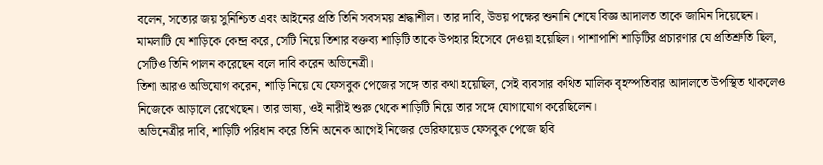বলেন, সত্যের জয় সুনিশ্চিত এবং আইনের প্রতি তিনি সবসময় শ্রদ্ধাশীল। তার দাবি, উভয় পক্ষের শুনানি শেষে বিজ্ঞ আদালত তাকে জামিন দিয়েছেন।
মামলাটি যে শাড়িকে কেন্দ্র করে, সেটি নিয়ে তিশার বক্তব্য শাড়িটি তাকে উপহার হিসেবে দেওয়া হয়েছিল। পাশাপাশি শাড়িটির প্রচারণার যে প্রতিশ্রুতি ছিল, সেটিও তিনি পালন করেছেন বলে দাবি করেন অভিনেত্রী।
তিশা আরও অভিযোগ করেন, শাড়ি নিয়ে যে ফেসবুক পেজের সঙ্গে তার কথা হয়েছিল, সেই ব্যবসার কথিত মালিক বৃহস্পতিবার আদালতে উপস্থিত থাকলেও নিজেকে আড়ালে রেখেছেন। তার ভাষ্য, ওই নারীই শুরু থেকে শাড়িটি নিয়ে তার সঙ্গে যোগাযোগ করেছিলেন।
অভিনেত্রীর দাবি, শাড়িটি পরিধান করে তিনি অনেক আগেই নিজের ভেরিফায়েড ফেসবুক পেজে ছবি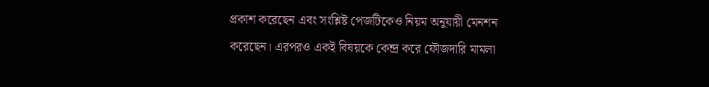প্রকাশ করেছেন এবং সংশ্লিষ্ট পেজটিকেও নিয়ম অনুযায়ী মেনশন করেছেন। এরপরও একই বিষয়কে কেন্দ্র করে ফৌজদারি মামলা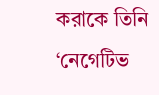করাকে তিনি ‘নেগেটিভ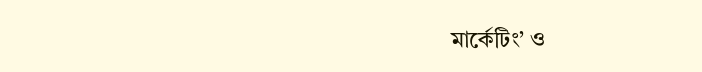মার্কেটিং’ ও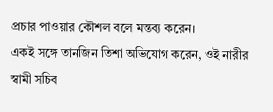প্রচার পাওয়ার কৌশল বলে মন্তব্য করেন।
একই সঙ্গে তানজিন তিশা অভিযোগ করেন, ওই নারীর স্বামী সচিব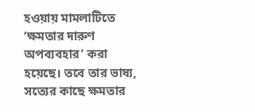হওয়ায় মামলাটিতে ‘ক্ষমতার দারুণ অপব্যবহার’ করা হয়েছে। তবে তার ভাষ্য, সত্যের কাছে ক্ষমতার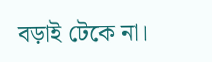বড়াই টেকে না।